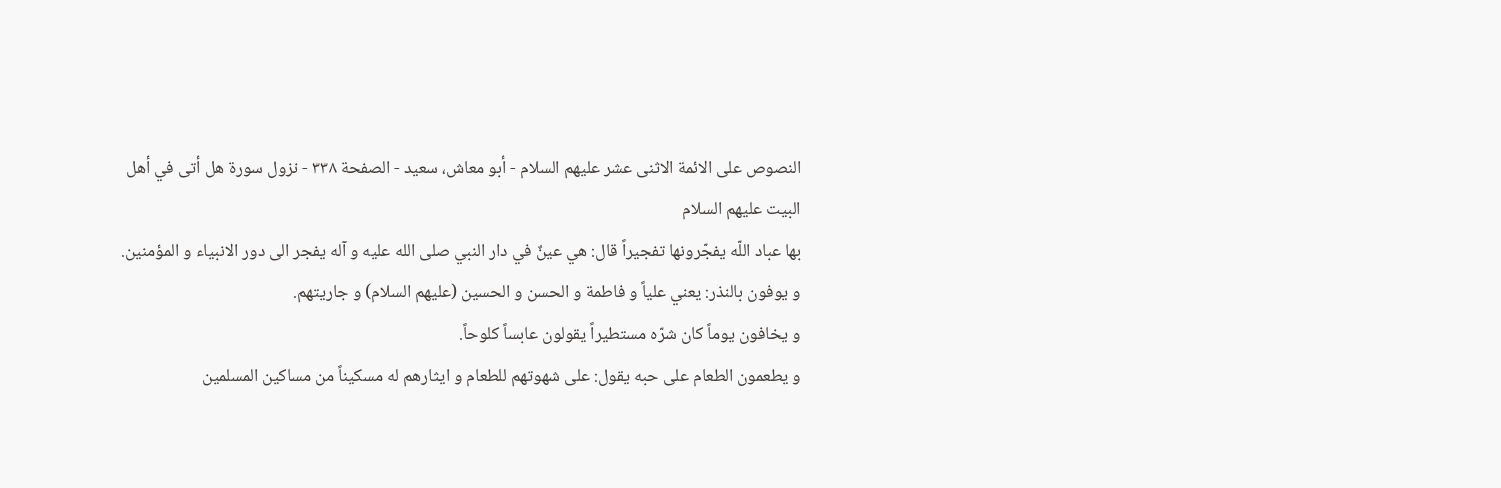النصوص على الائمة الاثنى عشر عليهم السلام - أبو معاش، سعيد - الصفحة ٣٣٨ - نزول سورة هل أتى في أهل البيت عليهم السلام
بها عباد اللّه يفجّرونها تفجيراً قال: هي عينٌ في دار النبي صلى الله عليه و آله يفجر الى دور الانبياء و المؤمنين.
و يوفون بالنذر: يعني علياً و فاطمة و الحسن و الحسين (عليهم السلام) و جاريتهم.
و يخافون يوماً كان شرّه مستطيراً يقولون عابساً كلوحاً.
و يطعمون الطعام على حبه يقول: على شهوتهم للطعام و ايثارهم له مسكيناً من مساكين المسلمين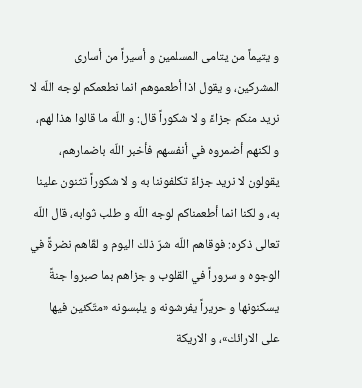و يتيماً من يتامى المسلمين و أسيراً من أسارى المشركين، و يقول اذا أطعموهم انما نطعمكم لوجه اللّه لا نريد منكم جزاءً و لا شكوراً قال: و اللّه ما قالوا هذا لهم، و لكنهم أضمروه في أنفسهم فأخبر اللّه باضمارهم، يقولون لا نريد جزاءً تكلفوننا به و لا شكوراً تثنون علينا به، و لكنا انما أطعمناكم لوجه اللّه و طلب ثوابه، قال اللّه تعالى ذكره: فوقاهم اللّه شرّ ذلك اليوم و لقّاهم نضرةً في الوجوه و سروراً في القلوب و جزاهم بما صبروا جنةً يسكنونها و حريراً يفرشونه و يلبسونه «متّكئين فيها على الارائك»، و الاريكة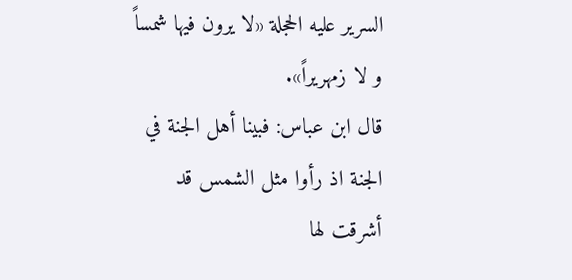السرير عليه الحجلة «لا يرون فيها شمساً و لا زمهريراً».
قال ابن عباس: فبينا أهل الجنة في الجنة اذ رأوا مثل الشمس قد أشرقت لها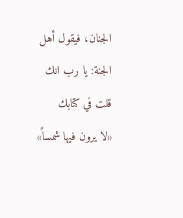الجنان، فيقول أهل الجنة: يا رب انك قلت في كتابك
«لا يرون فيها شمساً»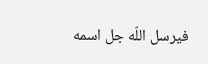فيرسل اللّه جل اسمه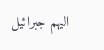اليهم جبرائيل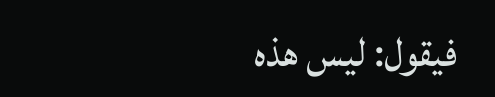فيقول: ليس هذه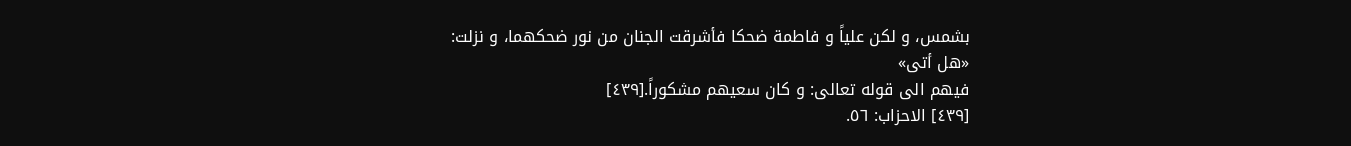بشمس، و لكن علياً و فاطمة ضحكا فأشرقت الجنان من نور ضحكهما، و نزلت:
«هل أتى»
فيهم الى قوله تعالى: و كان سعيهم مشكوراً.[٤٣٩]
[٤٣٩] الاحزاب: ٥٦.